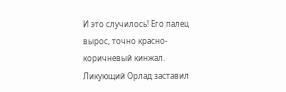И это случилось! Его палец вырос, точно красно-коричневый кинжал. Ликующий Орлад заставил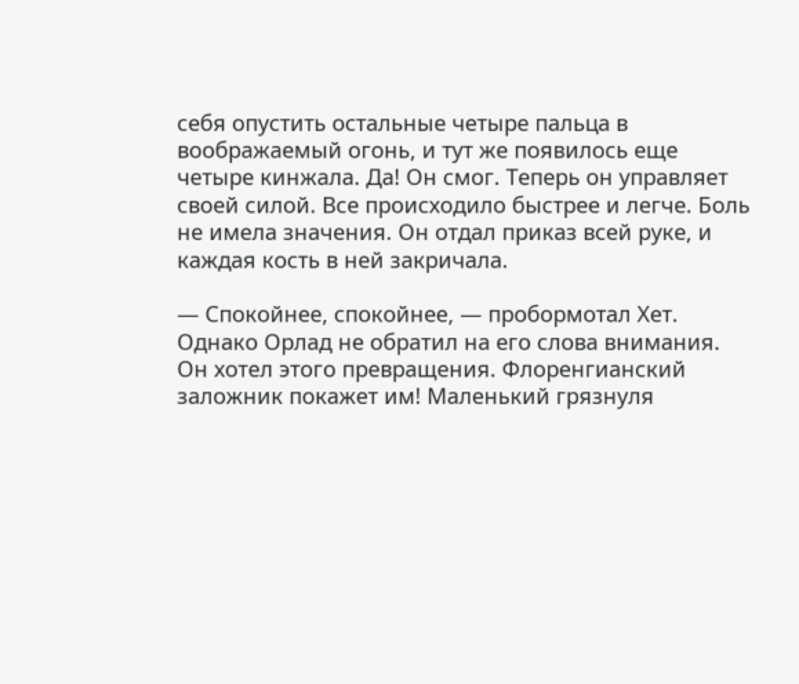себя опустить остальные четыре пальца в воображаемый огонь, и тут же появилось еще четыре кинжала. Да! Он смог. Теперь он управляет своей силой. Все происходило быстрее и легче. Боль не имела значения. Он отдал приказ всей руке, и каждая кость в ней закричала.

— Спокойнее, спокойнее, — пробормотал Хет. Однако Орлад не обратил на его слова внимания. Он хотел этого превращения. Флоренгианский заложник покажет им! Маленький грязнуля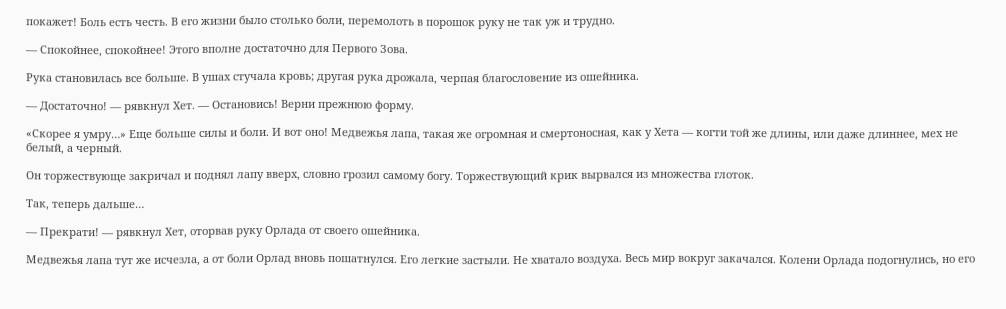покажет! Боль есть честь. В его жизни было столько боли, перемолоть в порошок руку не так уж и трудно.

— Спокойнее, спокойнее! Этого вполне достаточно для Первого Зова.

Рука становилась все больше. В ушах стучала кровь; другая рука дрожала, черпая благословение из ошейника.

— Достаточно! — рявкнул Хет. — Остановись! Верни прежнюю форму.

«Скорее я умру…» Еще больше силы и боли. И вот оно! Медвежья лапа, такая же огромная и смертоносная, как у Хета — когти той же длины, или даже длиннее, мех не белый, а черный.

Он торжествующе закричал и поднял лапу вверх, словно грозил самому богу. Торжествующий крик вырвался из множества глоток.

Так, теперь дальше…

— Прекрати! — рявкнул Хет, оторвав руку Орлада от своего ошейника.

Медвежья лапа тут же исчезла, а от боли Орлад вновь пошатнулся. Его легкие застыли. Не хватало воздуха. Весь мир вокруг закачался. Колени Орлада подогнулись, но его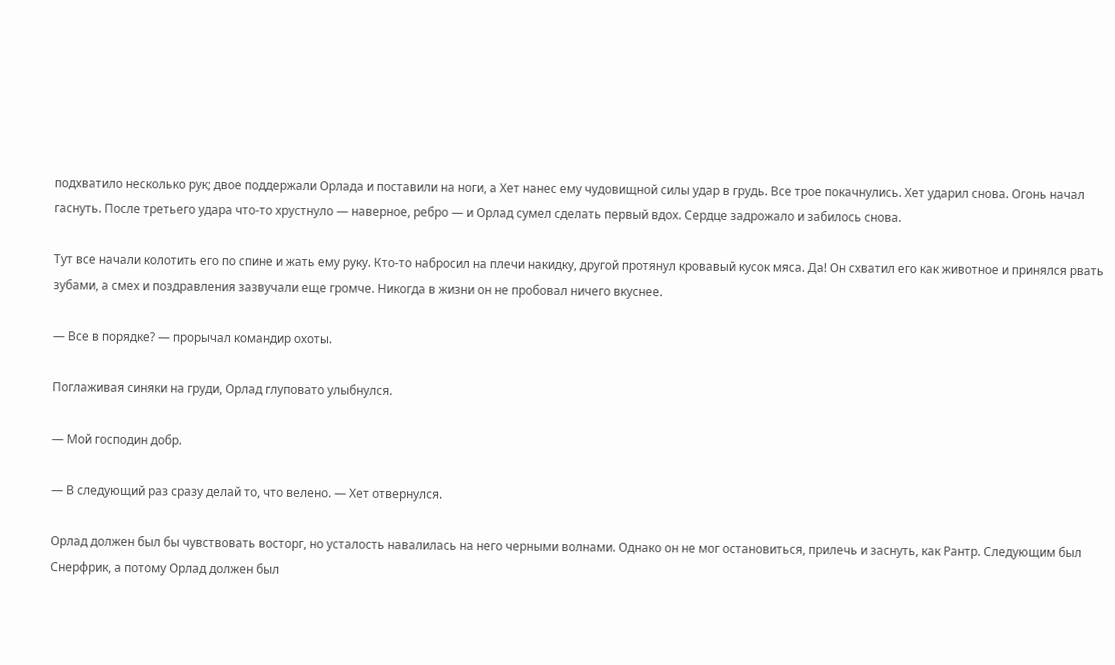подхватило несколько рук; двое поддержали Орлада и поставили на ноги, а Хет нанес ему чудовищной силы удар в грудь. Все трое покачнулись. Хет ударил снова. Огонь начал гаснуть. После третьего удара что-то хрустнуло — наверное, ребро — и Орлад сумел сделать первый вдох. Сердце задрожало и забилось снова.

Тут все начали колотить его по спине и жать ему руку. Кто-то набросил на плечи накидку, другой протянул кровавый кусок мяса. Да! Он схватил его как животное и принялся рвать зубами, а смех и поздравления зазвучали еще громче. Никогда в жизни он не пробовал ничего вкуснее.

— Все в порядке? — прорычал командир охоты.

Поглаживая синяки на груди, Орлад глуповато улыбнулся.

— Мой господин добр.

— В следующий раз сразу делай то, что велено. — Хет отвернулся.

Орлад должен был бы чувствовать восторг, но усталость навалилась на него черными волнами. Однако он не мог остановиться, прилечь и заснуть, как Рантр. Следующим был Снерфрик, а потому Орлад должен был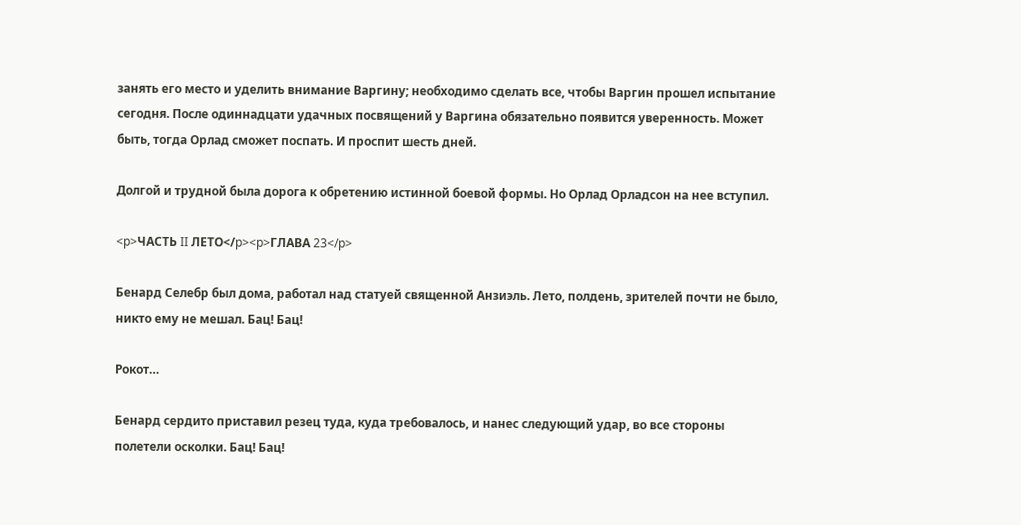занять его место и уделить внимание Варгину; необходимо сделать все, чтобы Варгин прошел испытание сегодня. После одиннадцати удачных посвящений у Варгина обязательно появится уверенность. Может быть, тогда Орлад сможет поспать. И проспит шесть дней.

Долгой и трудной была дорога к обретению истинной боевой формы. Но Орлад Орладсон на нее вступил.

<p>ЧАСТЬ II ЛЕТО</p><p>ГЛАВА 23</p>

Бенард Селебр был дома, работал над статуей священной Анзиэль. Лето, полдень, зрителей почти не было, никто ему не мешал. Бац! Бац!

Рокот…

Бенард сердито приставил резец туда, куда требовалось, и нанес следующий удар, во все стороны полетели осколки. Бац! Бац!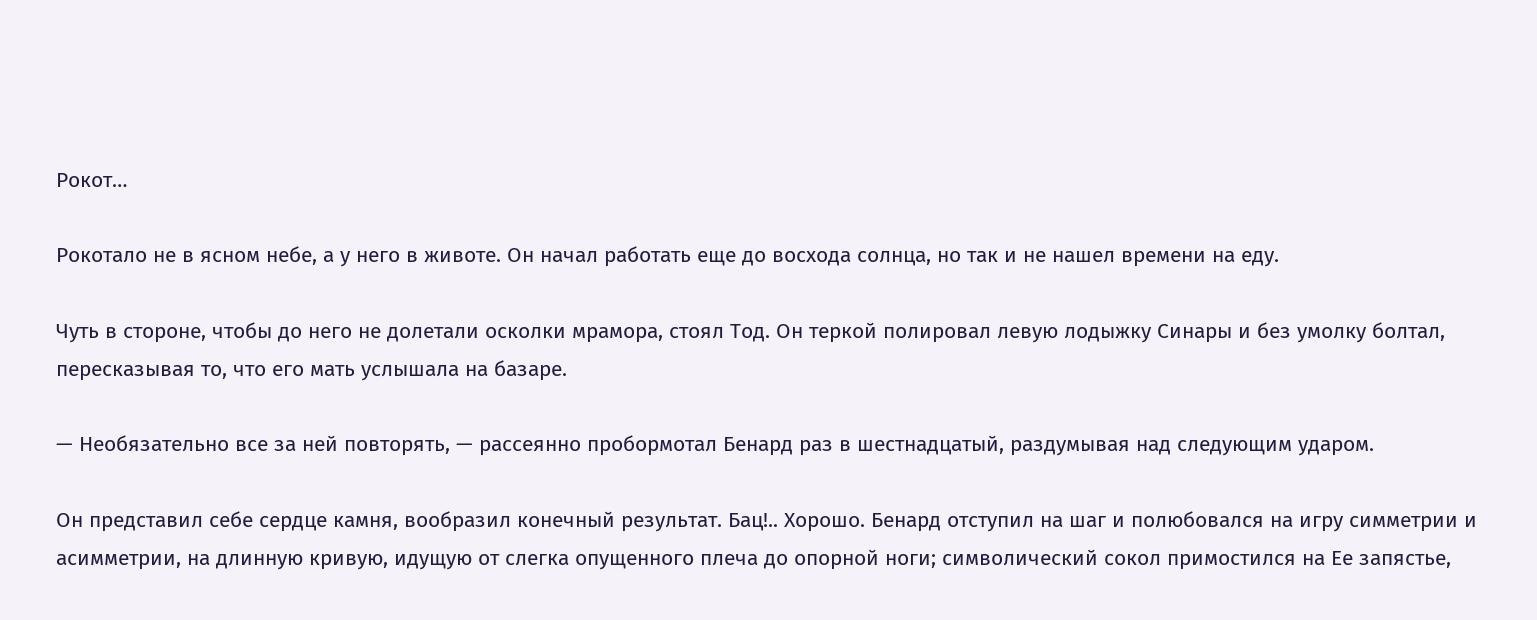Рокот…

Рокотало не в ясном небе, а у него в животе. Он начал работать еще до восхода солнца, но так и не нашел времени на еду.

Чуть в стороне, чтобы до него не долетали осколки мрамора, стоял Тод. Он теркой полировал левую лодыжку Синары и без умолку болтал, пересказывая то, что его мать услышала на базаре.

— Необязательно все за ней повторять, — рассеянно пробормотал Бенард раз в шестнадцатый, раздумывая над следующим ударом.

Он представил себе сердце камня, вообразил конечный результат. Бац!.. Хорошо. Бенард отступил на шаг и полюбовался на игру симметрии и асимметрии, на длинную кривую, идущую от слегка опущенного плеча до опорной ноги; символический сокол примостился на Ее запястье,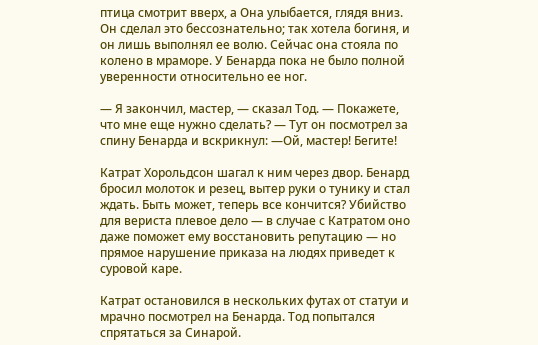птица смотрит вверх, а Она улыбается, глядя вниз. Он сделал это бессознательно; так хотела богиня, и он лишь выполнял ее волю. Сейчас она стояла по колено в мраморе. У Бенарда пока не было полной уверенности относительно ее ног.

— Я закончил, мастер, — сказал Тод. — Покажете, что мне еще нужно сделать? — Тут он посмотрел за спину Бенарда и вскрикнул: —Ой, мастер! Бегите!

Катрат Хорольдсон шагал к ним через двор. Бенард бросил молоток и резец, вытер руки о тунику и стал ждать. Быть может, теперь все кончится? Убийство для вериста плевое дело — в случае с Катратом оно даже поможет ему восстановить репутацию — но прямое нарушение приказа на людях приведет к суровой каре.

Катрат остановился в нескольких футах от статуи и мрачно посмотрел на Бенарда. Тод попытался спрятаться за Синарой.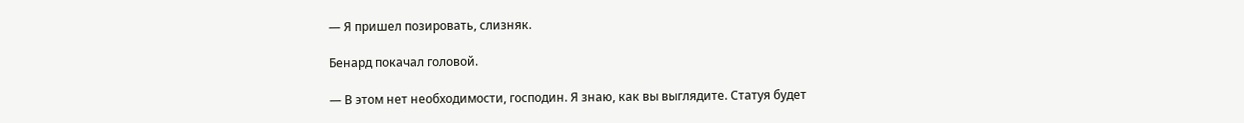— Я пришел позировать, слизняк.

Бенард покачал головой.

— В этом нет необходимости, господин. Я знаю, как вы выглядите. Статуя будет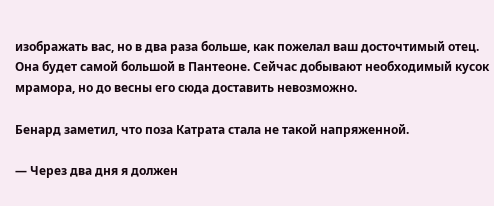изображать вас, но в два раза больше, как пожелал ваш досточтимый отец. Она будет самой большой в Пантеоне. Сейчас добывают необходимый кусок мрамора, но до весны его сюда доставить невозможно.

Бенард заметил, что поза Катрата стала не такой напряженной.

— Через два дня я должен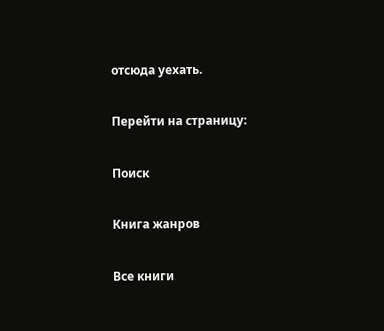отсюда уехать.

Перейти на страницу:

Поиск

Книга жанров

Все книги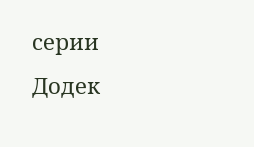серии Додек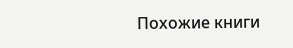Похожие книги